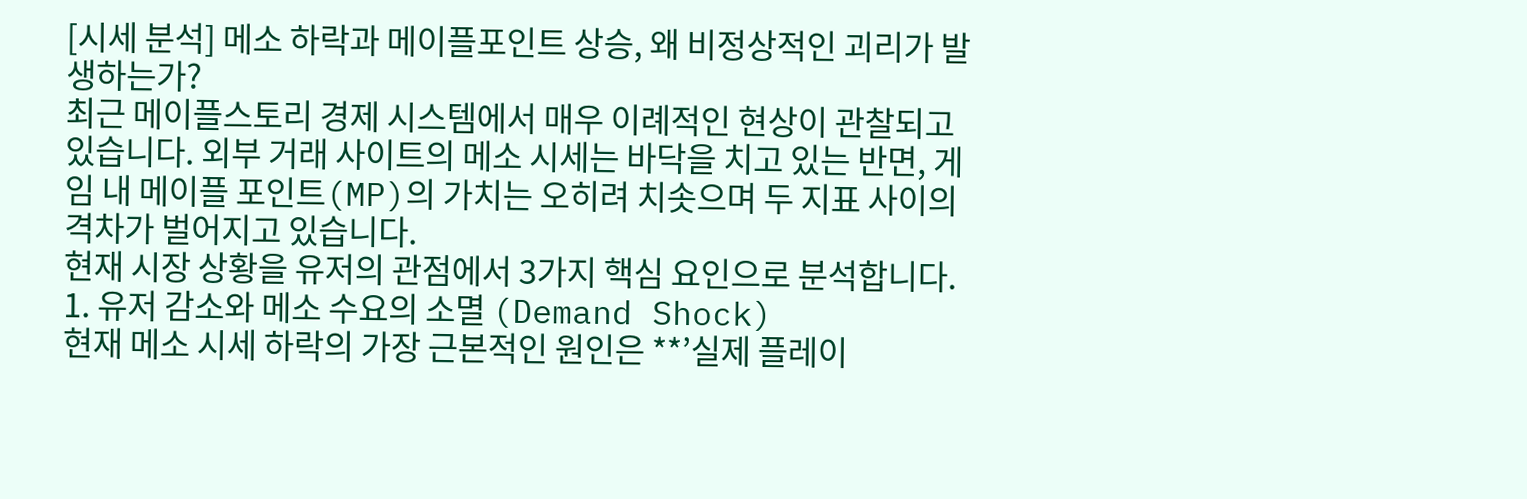[시세 분석] 메소 하락과 메이플포인트 상승, 왜 비정상적인 괴리가 발생하는가?
최근 메이플스토리 경제 시스템에서 매우 이례적인 현상이 관찰되고 있습니다. 외부 거래 사이트의 메소 시세는 바닥을 치고 있는 반면, 게임 내 메이플 포인트(MP)의 가치는 오히려 치솟으며 두 지표 사이의 격차가 벌어지고 있습니다.
현재 시장 상황을 유저의 관점에서 3가지 핵심 요인으로 분석합니다.
1. 유저 감소와 메소 수요의 소멸 (Demand Shock)
현재 메소 시세 하락의 가장 근본적인 원인은 **’실제 플레이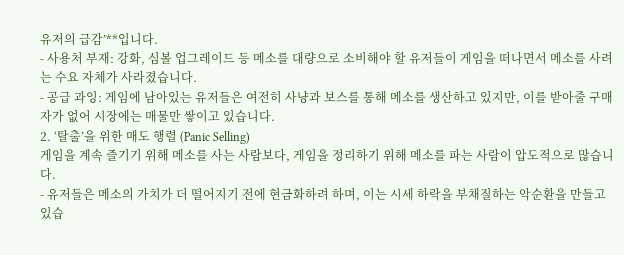유저의 급감’**입니다.
- 사용처 부재: 강화, 심볼 업그레이드 등 메소를 대량으로 소비해야 할 유저들이 게임을 떠나면서 메소를 사려는 수요 자체가 사라졌습니다.
- 공급 과잉: 게임에 남아있는 유저들은 여전히 사냥과 보스를 통해 메소를 생산하고 있지만, 이를 받아줄 구매자가 없어 시장에는 매물만 쌓이고 있습니다.
2. ‘탈출’을 위한 매도 행렬 (Panic Selling)
게임을 계속 즐기기 위해 메소를 사는 사람보다, 게임을 정리하기 위해 메소를 파는 사람이 압도적으로 많습니다.
- 유저들은 메소의 가치가 더 떨어지기 전에 현금화하려 하며, 이는 시세 하락을 부채질하는 악순환을 만들고 있습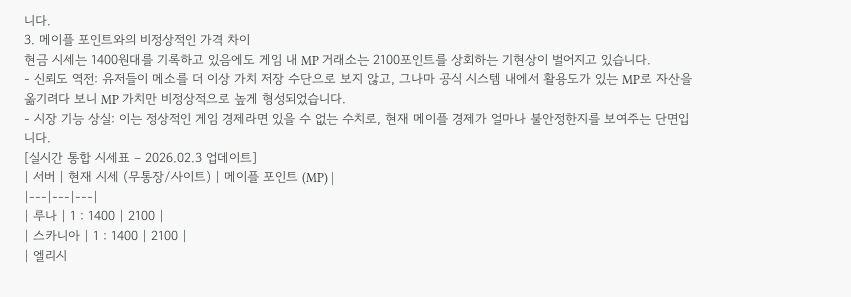니다.
3. 메이플 포인트와의 비정상적인 가격 차이
현금 시세는 1400원대를 기록하고 있음에도 게임 내 MP 거래소는 2100포인트를 상회하는 기현상이 벌어지고 있습니다.
- 신뢰도 역전: 유저들이 메소를 더 이상 가치 저장 수단으로 보지 않고, 그나마 공식 시스템 내에서 활용도가 있는 MP로 자산을 옮기려다 보니 MP 가치만 비정상적으로 높게 형성되었습니다.
- 시장 기능 상실: 이는 정상적인 게임 경제라면 있을 수 없는 수치로, 현재 메이플 경제가 얼마나 불안정한지를 보여주는 단면입니다.
[실시간 통합 시세표 – 2026.02.3 업데이트]
| 서버 | 현재 시세 (무통장/사이트) | 메이플 포인트 (MP) |
|---|---|---|
| 루나 | 1 : 1400 | 2100 |
| 스카니아 | 1 : 1400 | 2100 |
| 엘리시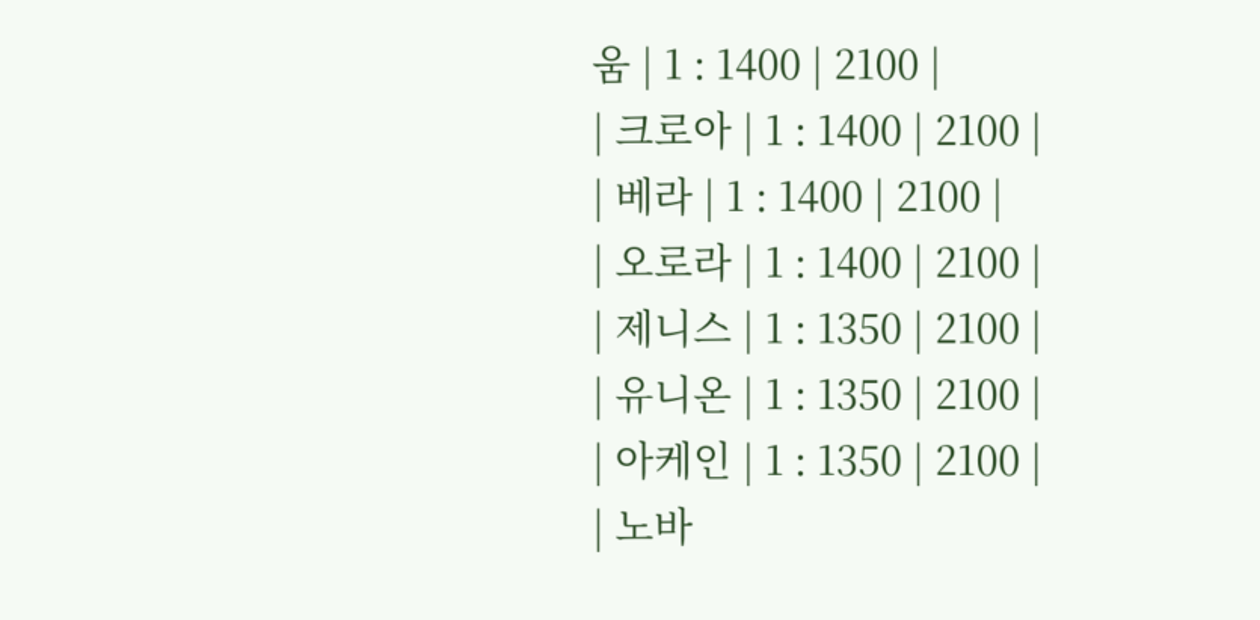움 | 1 : 1400 | 2100 |
| 크로아 | 1 : 1400 | 2100 |
| 베라 | 1 : 1400 | 2100 |
| 오로라 | 1 : 1400 | 2100 |
| 제니스 | 1 : 1350 | 2100 |
| 유니온 | 1 : 1350 | 2100 |
| 아케인 | 1 : 1350 | 2100 |
| 노바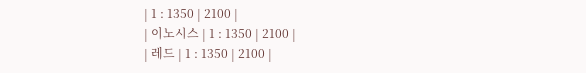| 1 : 1350 | 2100 |
| 이노시스 | 1 : 1350 | 2100 |
| 레드 | 1 : 1350 | 2100 |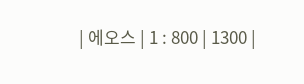| 에오스 | 1 : 800 | 1300 |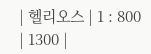| 헬리오스 | 1 : 800 | 1300 |